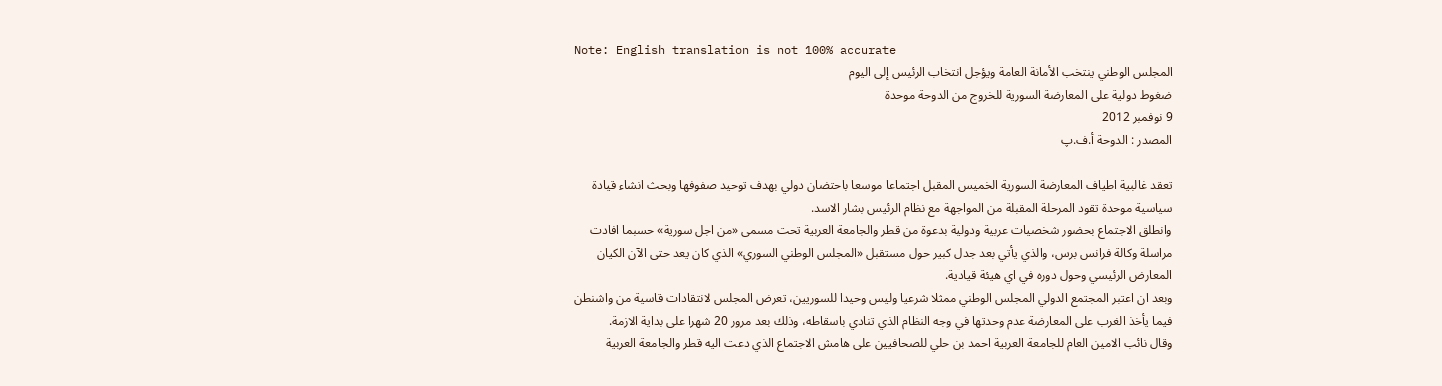Note: English translation is not 100% accurate
المجلس الوطني ينتخب الأمانة العامة ويؤجل انتخاب الرئيس إلى اليوم
ضغوط دولية على المعارضة السورية للخروج من الدوحة موحدة
9 نوفمبر 2012
المصدر : الدوحة أ.ف.پ

تعقد غالبية اطياف المعارضة السورية الخميس المقبل اجتماعا موسعا باحتضان دولي بهدف توحيد صفوفها وبحث انشاء قيادة سياسية موحدة تقود المرحلة المقبلة من المواجهة مع نظام الرئيس بشار الاسد.
وانطلق الاجتماع بحضور شخصيات عربية ودولية بدعوة من قطر والجامعة العربية تحت مسمى «من اجل سورية» حسبما افادت مراسلة وكالة فرانس برس، والذي يأتي بعد جدل كبير حول مستقبل «المجلس الوطني السوري» الذي كان يعد حتى الآن الكيان المعارض الرئيسي وحول دوره في اي هيئة قيادية.
وبعد ان اعتبر المجتمع الدولي المجلس الوطني ممثلا شرعيا وليس وحيدا للسوريين، تعرض المجلس لانتقادات قاسية من واشنطن فيما يأخذ الغرب على المعارضة عدم وحدتها في وجه النظام الذي تنادي باسقاطه، وذلك بعد مرور 20 شهرا على بداية الازمة.
وقال نائب الامين العام للجامعة العربية احمد بن حلي للصحافيين على هامش الاجتماع الذي دعت اليه قطر والجامعة العربية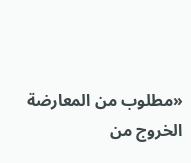«مطلوب من المعارضة الخروج من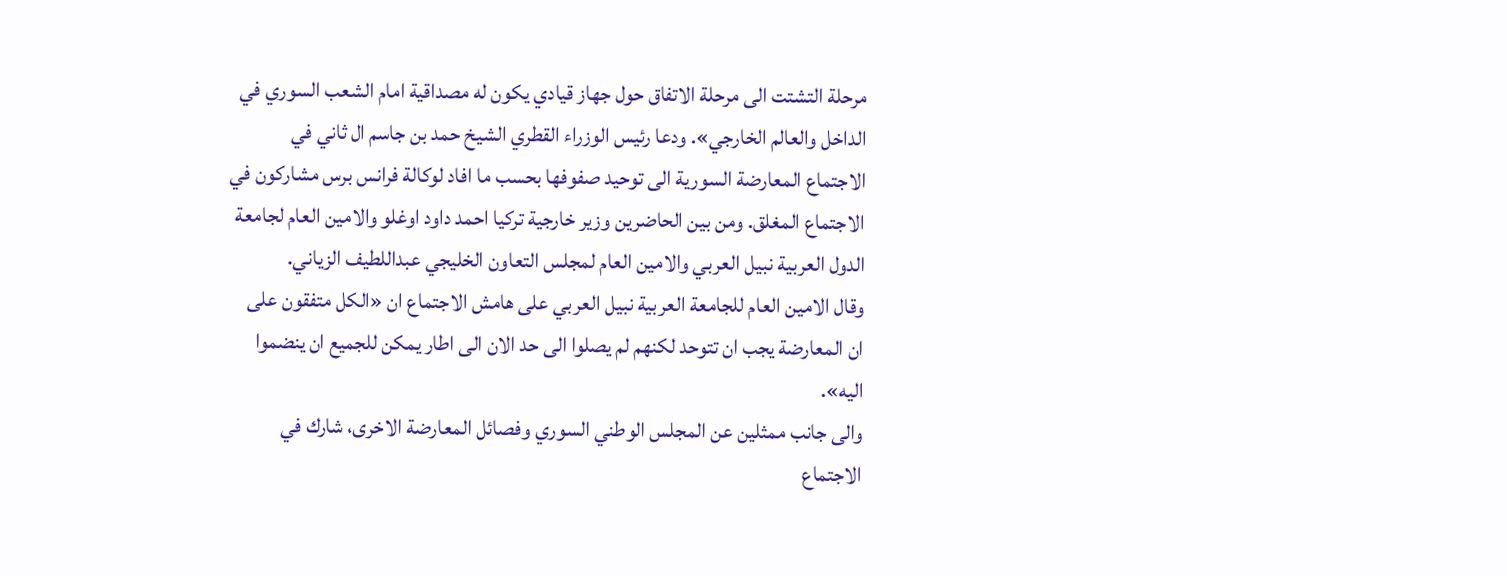مرحلة التشتت الى مرحلة الاتفاق حول جهاز قيادي يكون له مصداقية امام الشعب السوري في الداخل والعالم الخارجي». ودعا رئيس الوزراء القطري الشيخ حمد بن جاسم ال ثاني في الاجتماع المعارضة السورية الى توحيد صفوفها بحسب ما افاد لوكالة فرانس برس مشاركون في الاجتماع المغلق. ومن بين الحاضرين وزير خارجية تركيا احمد داود اوغلو والامين العام لجامعة الدول العربية نبيل العربي والامين العام لمجلس التعاون الخليجي عبداللطيف الزياني.
وقال الامين العام للجامعة العربية نبيل العربي على هامش الاجتماع ان «الكل متفقون على ان المعارضة يجب ان تتوحد لكنهم لم يصلوا الى حد الان الى اطار يمكن للجميع ان ينضموا اليه».
والى جانب ممثلين عن المجلس الوطني السوري وفصائل المعارضة الاخرى، شارك في الاجتماع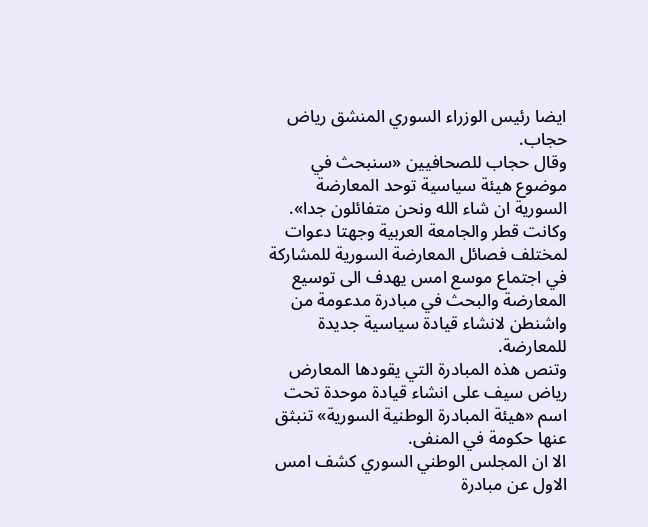ايضا رئيس الوزراء السوري المنشق رياض حجاب.
وقال حجاب للصحافيين «سنبحث في موضوع هيئة سياسية توحد المعارضة السورية ان شاء الله ونحن متفائلون جدا».
وكانت قطر والجامعة العربية وجهتا دعوات لمختلف فصائل المعارضة السورية للمشاركة في اجتماع موسع امس يهدف الى توسيع المعارضة والبحث في مبادرة مدعومة من واشنطن لانشاء قيادة سياسية جديدة للمعارضة.
وتنص هذه المبادرة التي يقودها المعارض رياض سيف على انشاء قيادة موحدة تحت اسم «هيئة المبادرة الوطنية السورية» تنبثق عنها حكومة في المنفى.
الا ان المجلس الوطني السوري كشف امس الاول عن مبادرة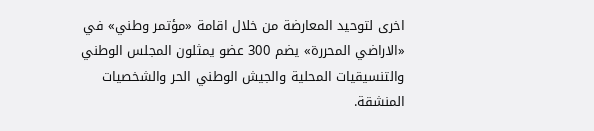اخرى لتوحيد المعارضة من خلال اقامة «مؤتمر وطني» في «الاراضي المحررة» يضم 300 عضو يمثلون المجلس الوطني والتنسيقيات المحلية والجيش الوطني الحر والشخصيات المنشقة.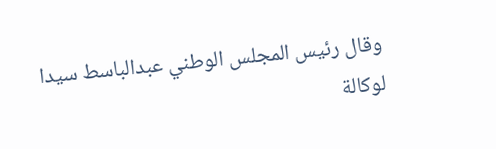وقال رئيس المجلس الوطني عبدالباسط سيدا لوكالة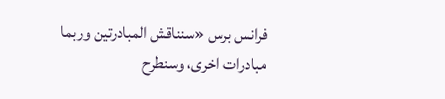فرانس برس «سنناقش المبادرتين وربما مبادرات اخرى، وسنطرح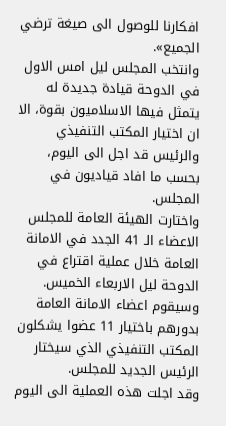افكارنا للوصول الى صيغة ترضي الجميع».
وانتخب المجلس ليل امس الاول في الدوحة قيادة جديدة له يتمثل فيها الاسلاميون بقوة، الا ان اختيار المكتب التنفيذي والرئيس قد اجل الى اليوم، بحسب ما افاد قياديون في المجلس.
واختارت الهيئة العامة للمجلس الاعضاء الـ 41 الجدد في الامانة العامة خلال عملية اقتراع في الدوحة ليل الاربعاء الخميس.
وسيقوم اعضاء الامانة العامة بدورهم باختيار 11 عضوا يشكلون المكتب التنفيذي الذي سيختار الرئيس الجديد للمجلس.
وقد اجلت هذه العملية الى اليوم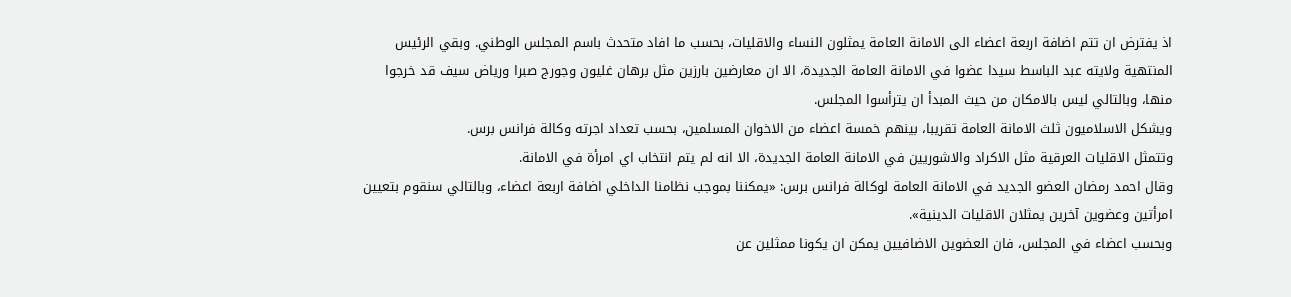اذ يفترض ان تتم اضافة اربعة اعضاء الى الامانة العامة يمثلون النساء والاقليات، بحسب ما افاد متحدث باسم المجلس الوطني. وبقي الرئيس المنتهية ولايته عبد الباسط سيدا عضوا في الامانة العامة الجديدة، الا ان معارضين بارزين مثل برهان غليون وجورج صبرا ورياض سيف قد خرجوا منها، وبالتالي ليس بالامكان من حيث المبدأ ان يترأسوا المجلس.
ويشكل الاسلاميون ثلث الامانة العامة تقريبا، بينهم خمسة اعضاء من الاخوان المسلمين، بحسب تعداد اجرته وكالة فرانس برس.
وتتمثل الاقليات العرقية مثل الاكراد والاشوريين في الامانة العامة الجديدة، الا انه لم يتم انتخاب اي امرأة في الامانة.
وقال احمد رمضان العضو الجديد في الامانة العامة لوكالة فرانس برس: «يمكننا بموجب نظامنا الداخلي اضافة اربعة اعضاء، وبالتالي سنقوم بتعيين امرأتين وعضوين آخرين يمثلان الاقليات الدينية».
وبحسب اعضاء في المجلس، فان العضوين الاضافيين يمكن ان يكونا ممثلين عن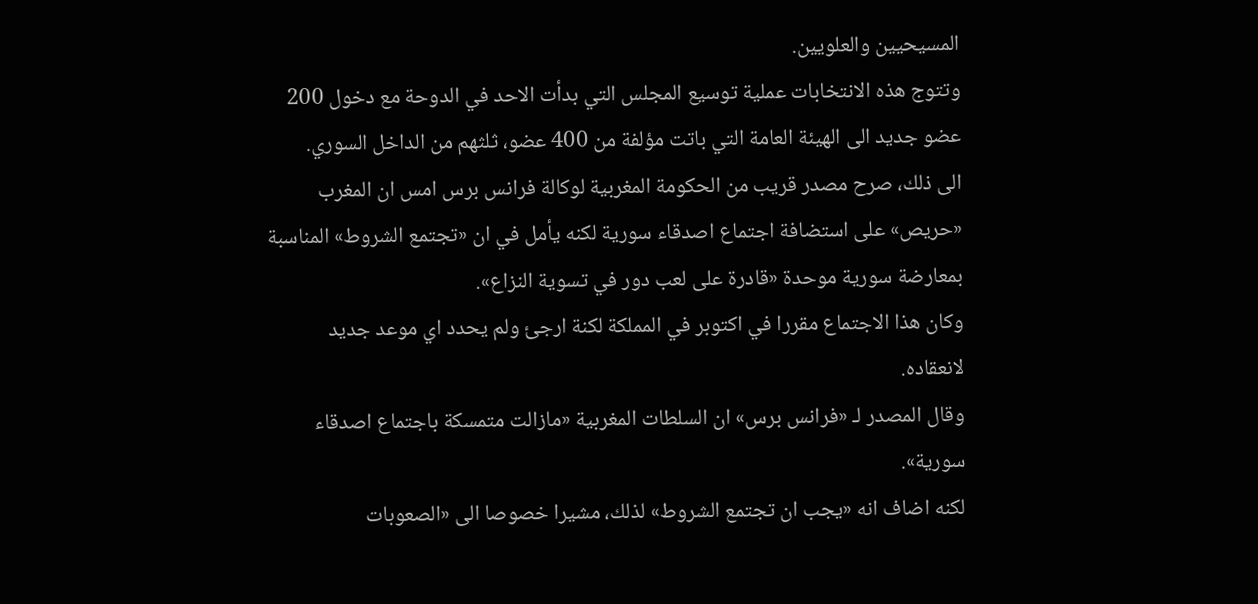المسيحيين والعلويين.
وتتوج هذه الانتخابات عملية توسيع المجلس التي بدأت الاحد في الدوحة مع دخول 200 عضو جديد الى الهيئة العامة التي باتت مؤلفة من 400 عضو، ثلثهم من الداخل السوري.
الى ذلك، صرح مصدر قريب من الحكومة المغربية لوكالة فرانس برس امس ان المغرب «حريص» على استضافة اجتماع اصدقاء سورية لكنه يأمل في ان «تجتمع الشروط» المناسبة بمعارضة سورية موحدة «قادرة على لعب دور في تسوية النزاع».
وكان هذا الاجتماع مقررا في اكتوبر في المملكة لكنة ارجئ ولم يحدد اي موعد جديد لانعقاده.
وقال المصدر لـ «فرانس برس» ان السلطات المغربية «مازالت متمسكة باجتماع اصدقاء سورية».
لكنه اضاف انه «يجب ان تجتمع الشروط» لذلك، مشيرا خصوصا الى «الصعوبات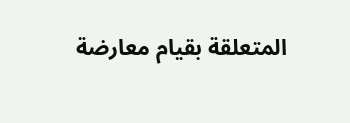المتعلقة بقيام معارضة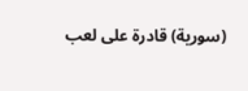(سورية) قادرة على لعب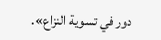دور في تسوية النزاع».